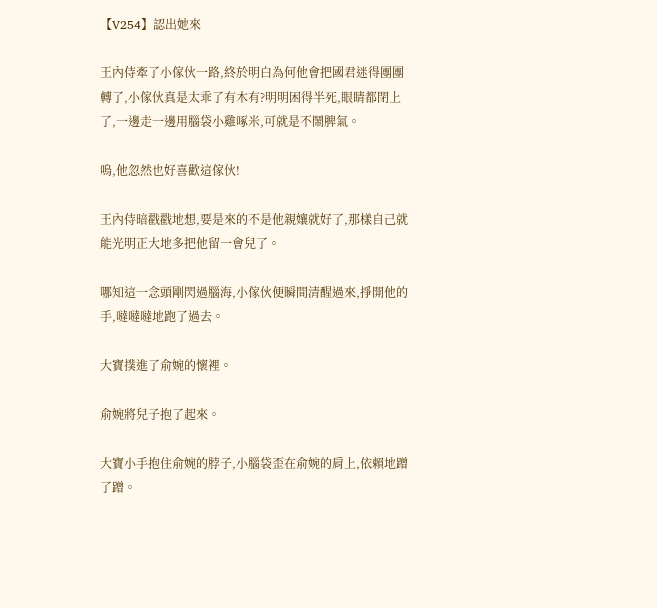【V254】認出她來

王內侍牽了小傢伙一路,終於明白為何他會把國君迷得團團轉了,小傢伙真是太乖了有木有?明明困得半死,眼睛都閉上了,一邊走一邊用腦袋小雞啄米,可就是不鬧脾氣。

嗚,他忽然也好喜歡這傢伙!

王內侍暗戳戳地想,要是來的不是他親孃就好了,那樣自己就能光明正大地多把他留一會兒了。

哪知這一念頭剛閃過腦海,小傢伙便瞬間清醒過來,掙開他的手,噠噠噠地跑了過去。

大寶撲進了俞婉的懷裡。

俞婉將兒子抱了起來。

大寶小手抱住俞婉的脖子,小腦袋歪在俞婉的肩上,依賴地蹭了蹭。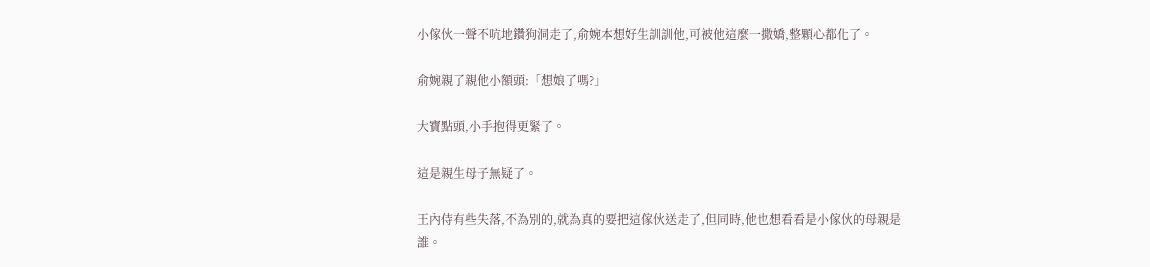小傢伙一聲不吭地鑽狗洞走了,俞婉本想好生訓訓他,可被他這麼一撒嬌,整顆心都化了。

俞婉親了親他小額頭:「想娘了嗎?」

大寶點頭,小手抱得更緊了。

這是親生母子無疑了。

王內侍有些失落,不為別的,就為真的要把這傢伙送走了,但同時,他也想看看是小傢伙的母親是誰。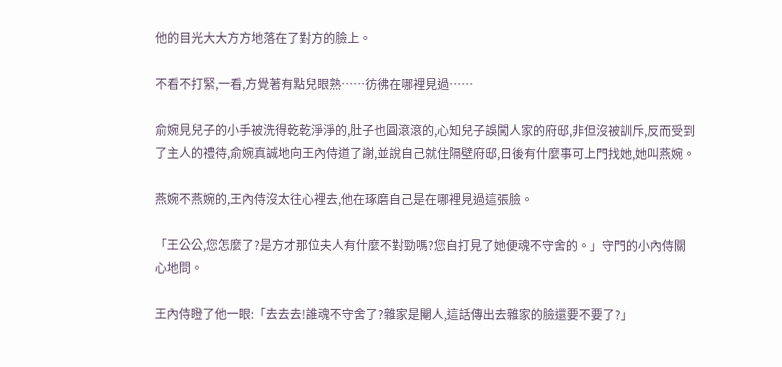他的目光大大方方地落在了對方的臉上。

不看不打緊,一看,方覺著有點兒眼熟……彷彿在哪裡見過……

俞婉見兒子的小手被洗得乾乾淨淨的,肚子也圓滾滾的,心知兒子誤闖人家的府邸,非但沒被訓斥,反而受到了主人的禮待,俞婉真誠地向王內侍道了謝,並說自己就住隔壁府邸,日後有什麼事可上門找她,她叫燕婉。

燕婉不燕婉的,王內侍沒太往心裡去,他在琢磨自己是在哪裡見過這張臉。

「王公公,您怎麼了?是方才那位夫人有什麼不對勁嗎?您自打見了她便魂不守舍的。」守門的小內侍關心地問。

王內侍瞪了他一眼:「去去去!誰魂不守舍了?雜家是閹人,這話傳出去雜家的臉還要不要了?」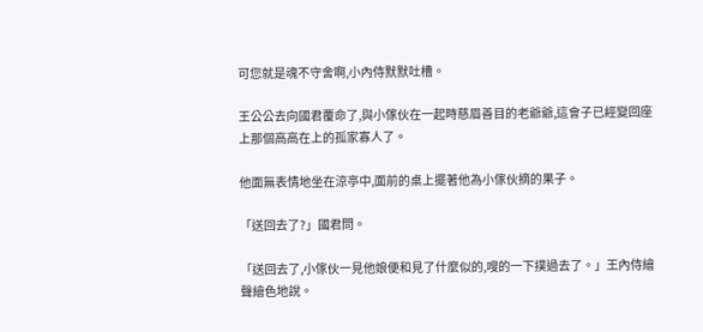可您就是魂不守舍啊,小內侍默默吐槽。

王公公去向國君覆命了,與小傢伙在一起時慈眉善目的老爺爺,這會子已經變回座上那個高高在上的孤家寡人了。

他面無表情地坐在涼亭中,面前的桌上擺著他為小傢伙摘的果子。

「送回去了?」國君問。

「送回去了,小傢伙一見他娘便和見了什麼似的,嗖的一下撲過去了。」王內侍繪聲繪色地說。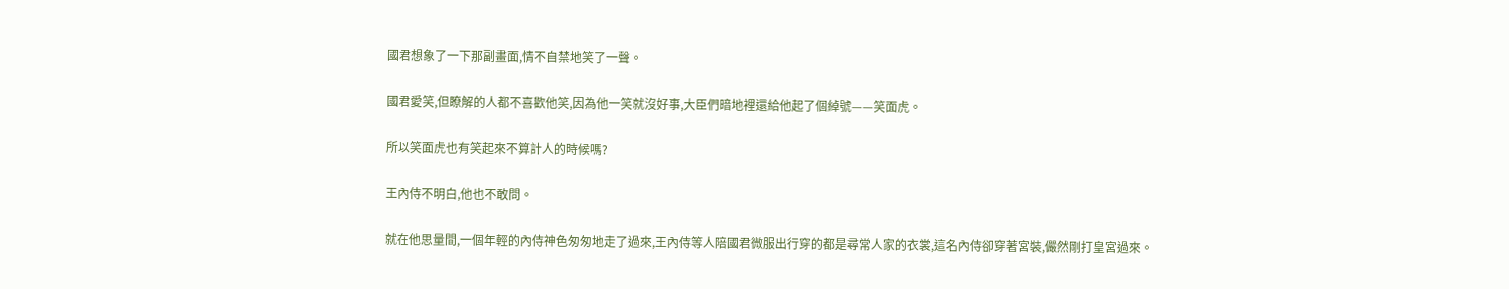國君想象了一下那副畫面,情不自禁地笑了一聲。

國君愛笑,但瞭解的人都不喜歡他笑,因為他一笑就沒好事,大臣們暗地裡還給他起了個綽號——笑面虎。

所以笑面虎也有笑起來不算計人的時候嗎?

王內侍不明白,他也不敢問。

就在他思量間,一個年輕的內侍神色匆匆地走了過來,王內侍等人陪國君微服出行穿的都是尋常人家的衣裳,這名內侍卻穿著宮裝,儼然剛打皇宮過來。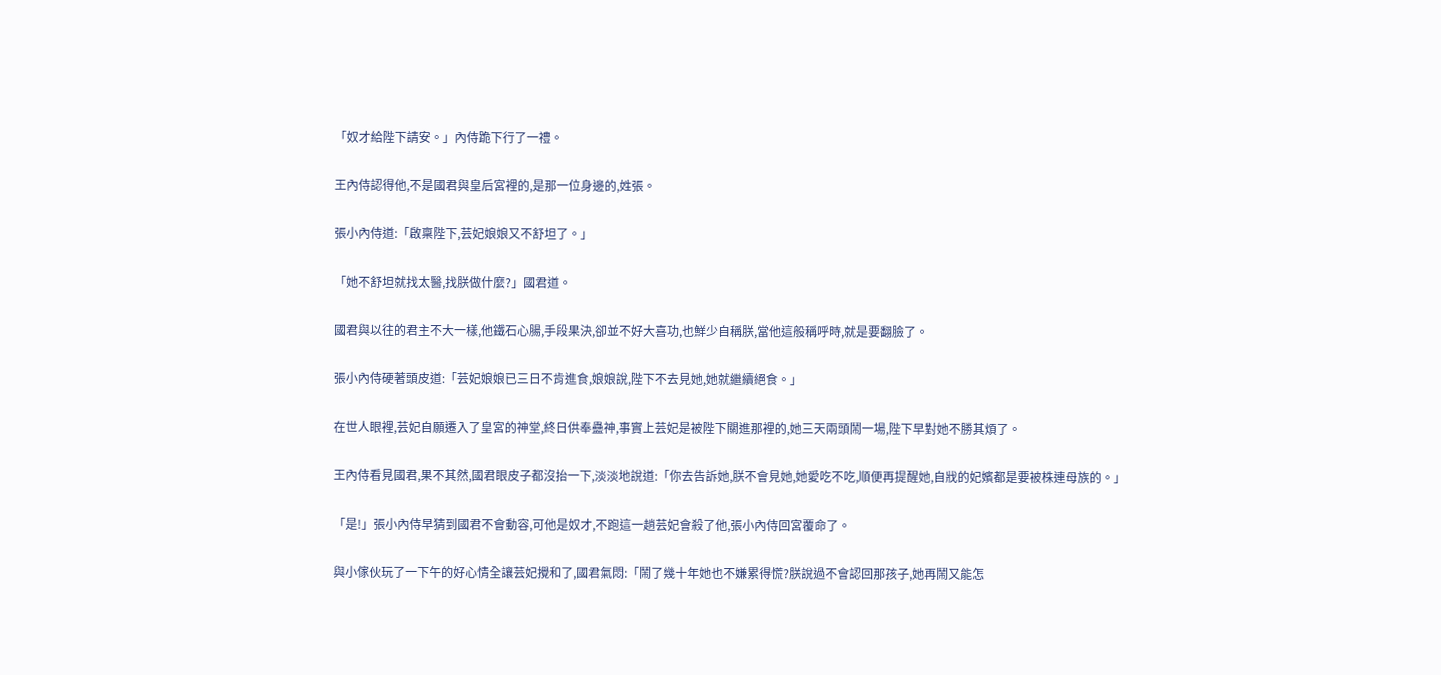「奴才給陛下請安。」內侍跪下行了一禮。

王內侍認得他,不是國君與皇后宮裡的,是那一位身邊的,姓張。

張小內侍道:「啟稟陛下,芸妃娘娘又不舒坦了。」

「她不舒坦就找太醫,找朕做什麼?」國君道。

國君與以往的君主不大一樣,他鐵石心腸,手段果決,卻並不好大喜功,也鮮少自稱朕,當他這般稱呼時,就是要翻臉了。

張小內侍硬著頭皮道:「芸妃娘娘已三日不肯進食,娘娘說,陛下不去見她,她就繼續絕食。」

在世人眼裡,芸妃自願遷入了皇宮的神堂,終日供奉蠱神,事實上芸妃是被陛下關進那裡的,她三天兩頭鬧一場,陛下早對她不勝其煩了。

王內侍看見國君,果不其然,國君眼皮子都沒抬一下,淡淡地說道:「你去告訴她,朕不會見她,她愛吃不吃,順便再提醒她,自戕的妃嬪都是要被株連母族的。」

「是!」張小內侍早猜到國君不會動容,可他是奴才,不跑這一趟芸妃會殺了他,張小內侍回宮覆命了。

與小傢伙玩了一下午的好心情全讓芸妃攪和了,國君氣悶:「鬧了幾十年她也不嫌累得慌?朕說過不會認回那孩子,她再鬧又能怎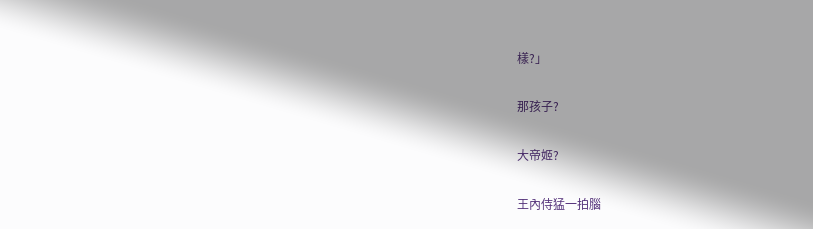樣?」

那孩子?

大帝姬?

王內侍猛一拍腦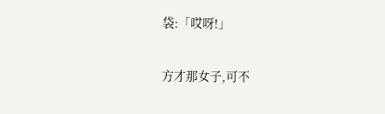袋:「哎呀!」

方才那女子,可不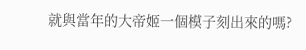就與當年的大帝姬一個模子刻出來的嗎?